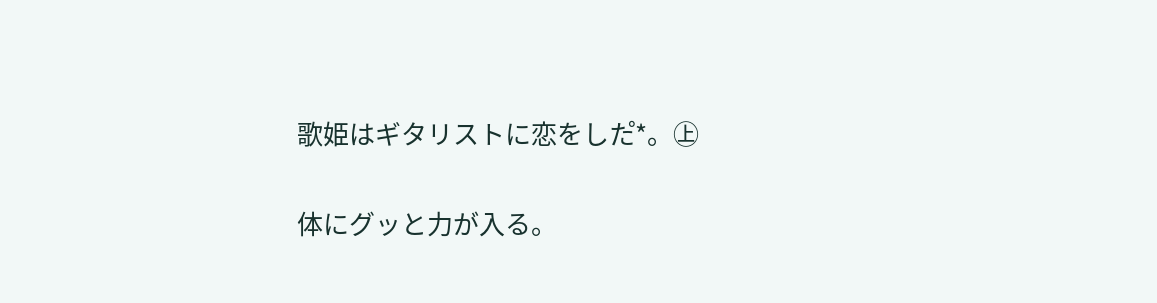歌姫はギタリストに恋をした゚*。㊤

体にグッと力が入る。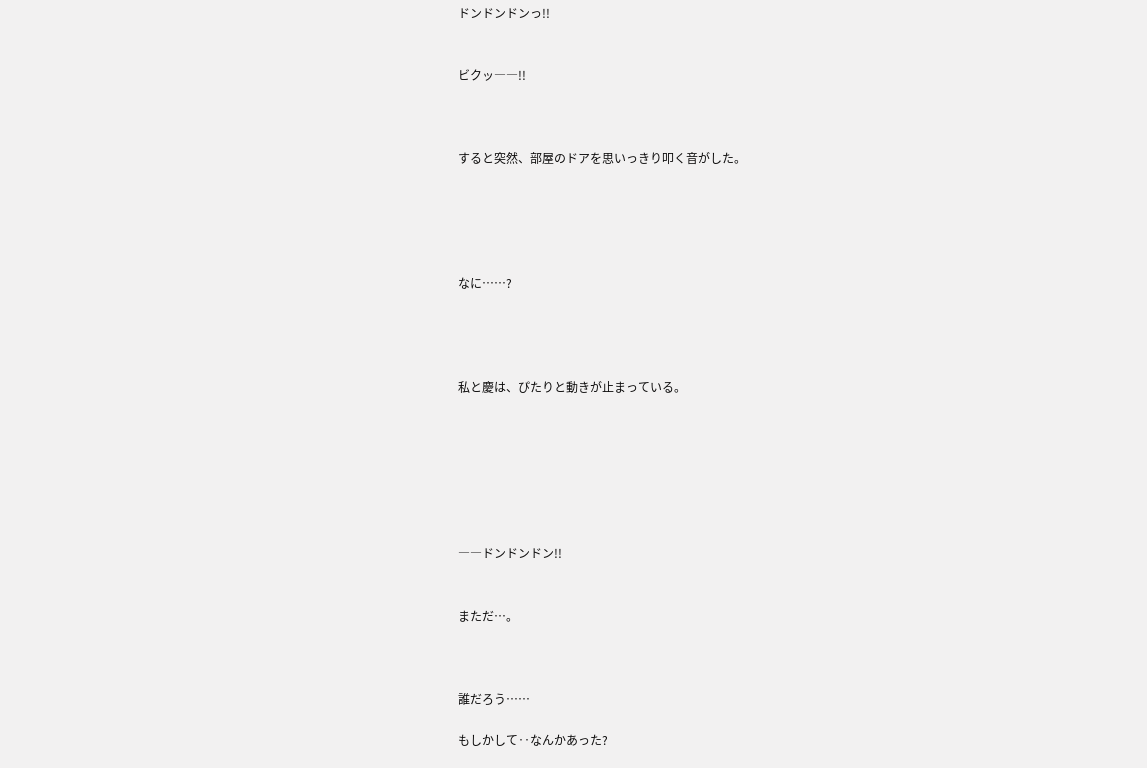ドンドンドンっ!!


ビクッ――!!



すると突然、部屋のドアを思いっきり叩く音がした。





なに……?




私と慶は、ぴたりと動きが止まっている。







――ドンドンドン!!


まただ…。



誰だろう……

もしかして‥なんかあった?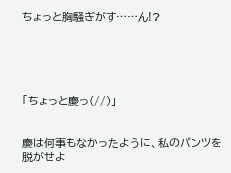ちょっと胸騒ぎがす……ん!?





「ちょっと慶っ(//)」


慶は何事もなかったように、私のパンツを脱がせよ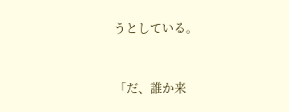うとしている。



「だ、誰か来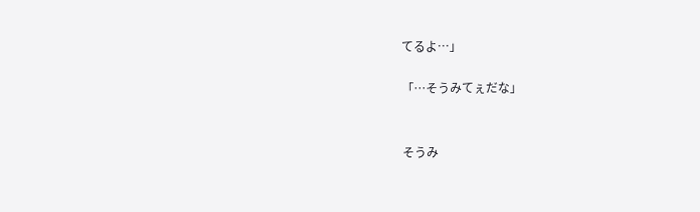てるよ…」

「…そうみてぇだな」


そうみ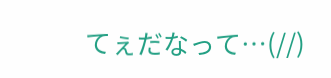てぇだなって…(//)